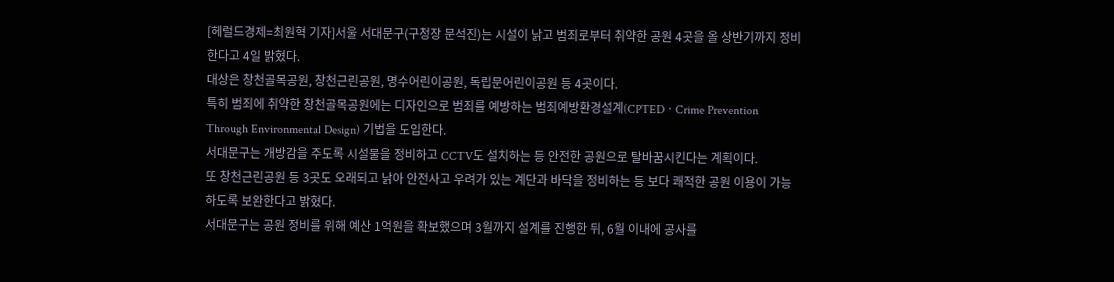[헤럴드경제=최원혁 기자]서울 서대문구(구청장 문석진)는 시설이 낡고 범죄로부터 취약한 공원 4곳을 올 상반기까지 정비한다고 4일 밝혔다.
대상은 창천골목공원, 창천근린공원, 명수어린이공원, 독립문어린이공원 등 4곳이다.
특히 범죄에 취약한 창천골목공원에는 디자인으로 범죄를 예방하는 범죄예방환경설계(CPTEDㆍCrime Prevention Through Environmental Design) 기법을 도입한다.
서대문구는 개방감을 주도록 시설물을 정비하고 CCTV도 설치하는 등 안전한 공원으로 탈바꿈시킨다는 계획이다.
또 창천근린공원 등 3곳도 오래되고 낡아 안전사고 우려가 있는 계단과 바닥을 정비하는 등 보다 쾌적한 공원 이용이 가능하도록 보완한다고 밝혔다.
서대문구는 공원 정비를 위해 예산 1억원을 확보했으며 3월까지 설계를 진행한 뒤, 6월 이내에 공사를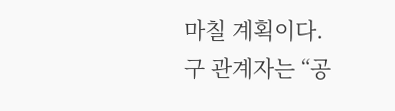마칠 계획이다.
구 관계자는 “공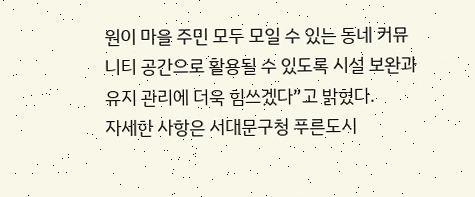원이 마을 주민 모두 모일 수 있는 동네 커뮤니티 공간으로 활용될 수 있도록 시설 보완과 유지 관리에 더욱 힘쓰겠다”고 밝혔다.
자세한 사항은 서대문구청 푸른도시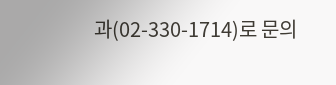과(02-330-1714)로 문의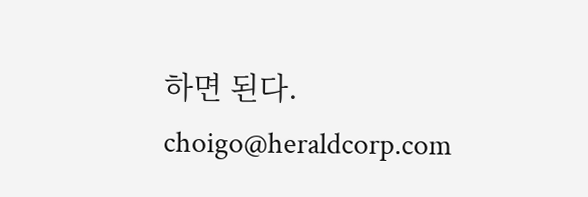하면 된다.
choigo@heraldcorp.com